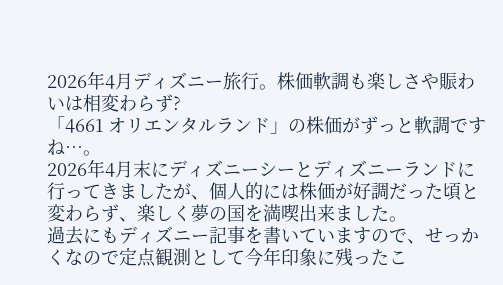2026年4月ディズニー旅行。株価軟調も楽しさや賑わいは相変わらず?
「4661 オリエンタルランド」の株価がずっと軟調ですね…。
2026年4月末にディズニーシーとディズニーランドに行ってきましたが、個人的には株価が好調だった頃と変わらず、楽しく夢の国を満喫出来ました。
過去にもディズニー記事を書いていますので、せっかくなので定点観測として今年印象に残ったこ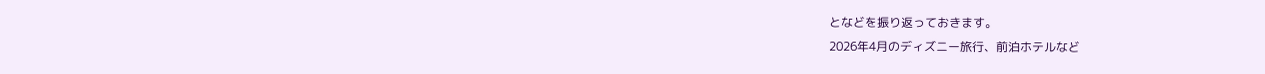となどを振り返っておきます。
2026年4月のディズニー旅行、前泊ホテルなど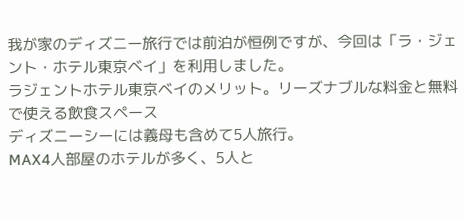我が家のディズニー旅行では前泊が恒例ですが、今回は「ラ・ジェント・ホテル東京ベイ」を利用しました。
ラジェントホテル東京ベイのメリット。リーズナブルな料金と無料で使える飲食スペース
ディズニーシーには義母も含めて5人旅行。
MAX4人部屋のホテルが多く、5人と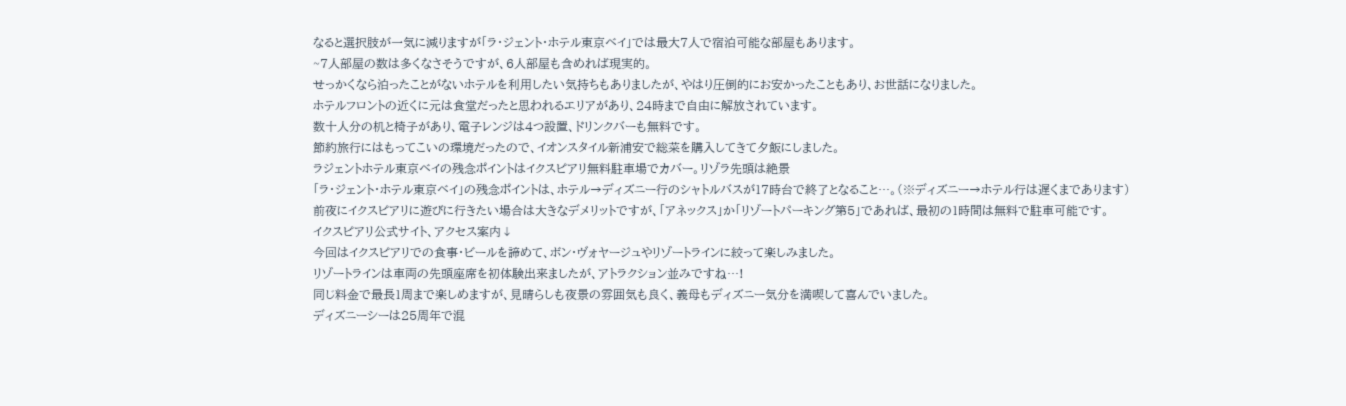なると選択肢が一気に減りますが「ラ・ジェント・ホテル東京ベイ」では最大7人で宿泊可能な部屋もあります。
~7人部屋の数は多くなさそうですが、6人部屋も含めれば現実的。
せっかくなら泊ったことがないホテルを利用したい気持ちもありましたが、やはり圧倒的にお安かったこともあり、お世話になりました。
ホテルフロントの近くに元は食堂だったと思われるエリアがあり、24時まで自由に解放されています。
数十人分の机と椅子があり、電子レンジは4つ設置、ドリンクバーも無料です。
節約旅行にはもってこいの環境だったので、イオンスタイル新浦安で総菜を購入してきて夕飯にしました。
ラジェントホテル東京ベイの残念ポイントはイクスピアリ無料駐車場でカバー。リゾラ先頭は絶景
「ラ・ジェント・ホテル東京ベイ」の残念ポイントは、ホテル→ディズニー行のシャトルバスが17時台で終了となること…。(※ディズニー→ホテル行は遅くまであります)
前夜にイクスピアリに遊びに行きたい場合は大きなデメリットですが、「アネックス」か「リゾートパーキング第5」であれば、最初の1時間は無料で駐車可能です。
イクスピアリ公式サイト、アクセス案内↓
今回はイクスピアリでの食事・ビールを諦めて、ボン・ヴォヤージュやリゾートラインに絞って楽しみました。
リゾートラインは車両の先頭座席を初体験出来ましたが、アトラクション並みですね…!
同じ料金で最長1周まで楽しめますが、見晴らしも夜景の雰囲気も良く、義母もディズニー気分を満喫して喜んでいました。
ディズニーシーは25周年で混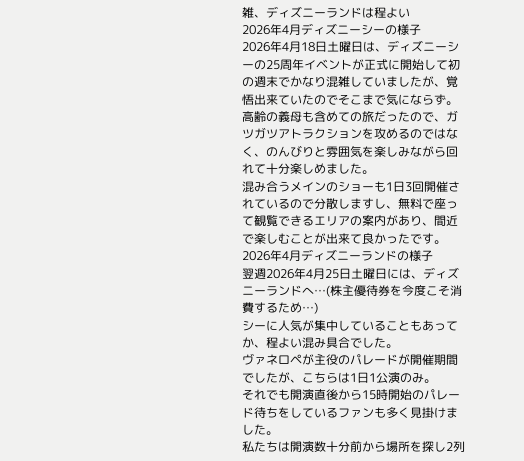雑、ディズニーランドは程よい
2026年4月ディズニーシーの様子
2026年4月18日土曜日は、ディズニーシーの25周年イベントが正式に開始して初の週末でかなり混雑していましたが、覚悟出来ていたのでそこまで気にならず。
高齢の義母も含めての旅だったので、ガツガツアトラクションを攻めるのではなく、のんびりと雰囲気を楽しみながら回れて十分楽しめました。
混み合うメインのショーも1日3回開催されているので分散しますし、無料で座って観覧できるエリアの案内があり、間近で楽しむことが出来て良かったです。
2026年4月ディズニーランドの様子
翌週2026年4月25日土曜日には、ディズニーランドへ…(株主優待券を今度こそ消費するため…)
シーに人気が集中していることもあってか、程よい混み具合でした。
ヴァネロペが主役のパレードが開催期間でしたが、こちらは1日1公演のみ。
それでも開演直後から15時開始のパレード待ちをしているファンも多く見掛けました。
私たちは開演数十分前から場所を探し2列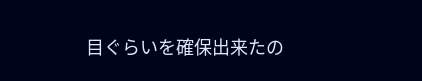目ぐらいを確保出来たの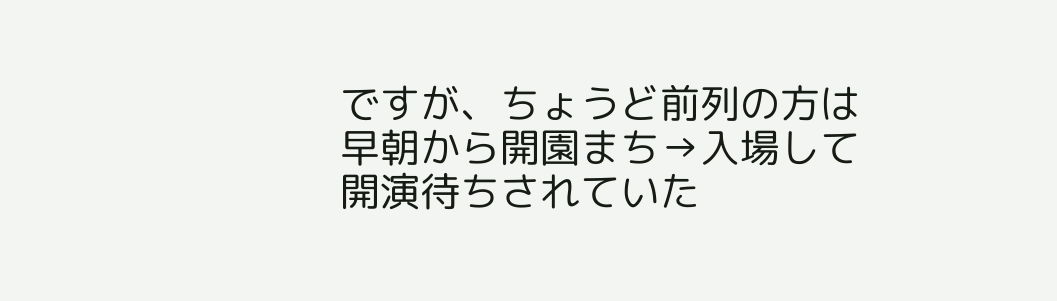ですが、ちょうど前列の方は早朝から開園まち→入場して開演待ちされていた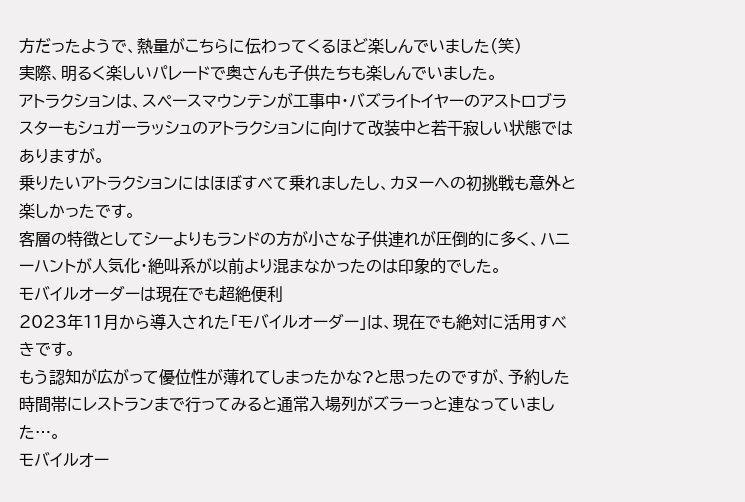方だったようで、熱量がこちらに伝わってくるほど楽しんでいました(笑)
実際、明るく楽しいパレードで奥さんも子供たちも楽しんでいました。
アトラクションは、スペースマウンテンが工事中・バズライトイヤーのアストロブラスターもシュガーラッシュのアトラクションに向けて改装中と若干寂しい状態ではありますが。
乗りたいアトラクションにはほぼすべて乗れましたし、カヌーへの初挑戦も意外と楽しかったです。
客層の特徴としてシーよりもランドの方が小さな子供連れが圧倒的に多く、ハニーハントが人気化・絶叫系が以前より混まなかったのは印象的でした。
モバイルオーダーは現在でも超絶便利
2023年11月から導入された「モバイルオーダー」は、現在でも絶対に活用すべきです。
もう認知が広がって優位性が薄れてしまったかな?と思ったのですが、予約した時間帯にレストランまで行ってみると通常入場列がズラーっと連なっていました…。
モバイルオー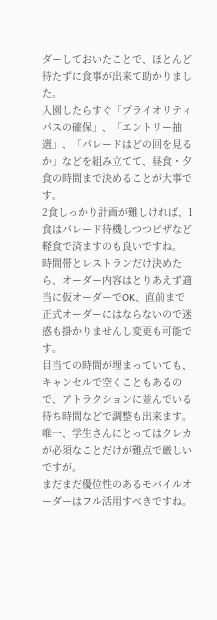ダーしておいたことで、ほとんど待たずに食事が出来て助かりました。
入園したらすぐ「プライオリティパスの確保」、「エントリー抽選」、「パレードはどの回を見るか」などを組み立てて、昼食・夕食の時間まで決めることが大事です。
2食しっかり計画が難しければ、1食はパレード待機しつつピザなど軽食で済ますのも良いですね。
時間帯とレストランだけ決めたら、オーダー内容はとりあえず適当に仮オーダーでOK、直前まで正式オーダーにはならないので迷惑も掛かりませんし変更も可能です。
目当ての時間が埋まっていても、キャンセルで空くこともあるので、アトラクションに並んでいる待ち時間などで調整も出来ます。
唯一、学生さんにとってはクレカが必須なことだけが難点で厳しいですが。
まだまだ優位性のあるモバイルオーダーはフル活用すべきですね。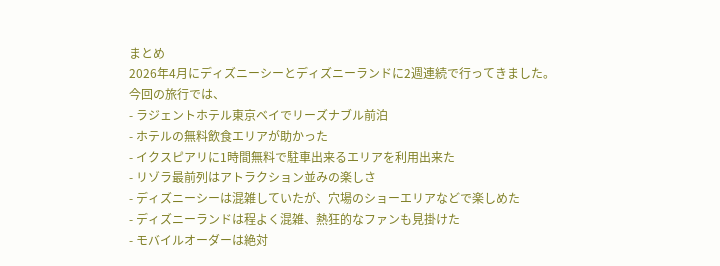まとめ
2026年4月にディズニーシーとディズニーランドに2週連続で行ってきました。
今回の旅行では、
- ラジェントホテル東京ベイでリーズナブル前泊
- ホテルの無料飲食エリアが助かった
- イクスピアリに1時間無料で駐車出来るエリアを利用出来た
- リゾラ最前列はアトラクション並みの楽しさ
- ディズニーシーは混雑していたが、穴場のショーエリアなどで楽しめた
- ディズニーランドは程よく混雑、熱狂的なファンも見掛けた
- モバイルオーダーは絶対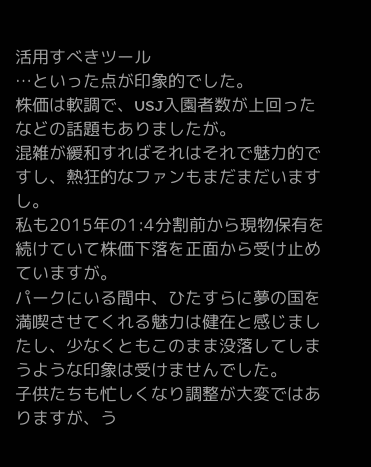活用すべきツール
…といった点が印象的でした。
株価は軟調で、USJ入園者数が上回ったなどの話題もありましたが。
混雑が緩和すればそれはそれで魅力的ですし、熱狂的なファンもまだまだいますし。
私も2015年の1:4分割前から現物保有を続けていて株価下落を正面から受け止めていますが。
パークにいる間中、ひたすらに夢の国を満喫させてくれる魅力は健在と感じましたし、少なくともこのまま没落してしまうような印象は受けませんでした。
子供たちも忙しくなり調整が大変ではありますが、う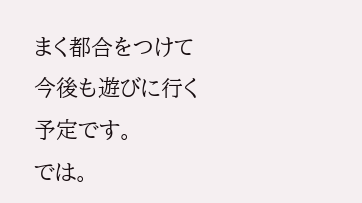まく都合をつけて今後も遊びに行く予定です。
では。